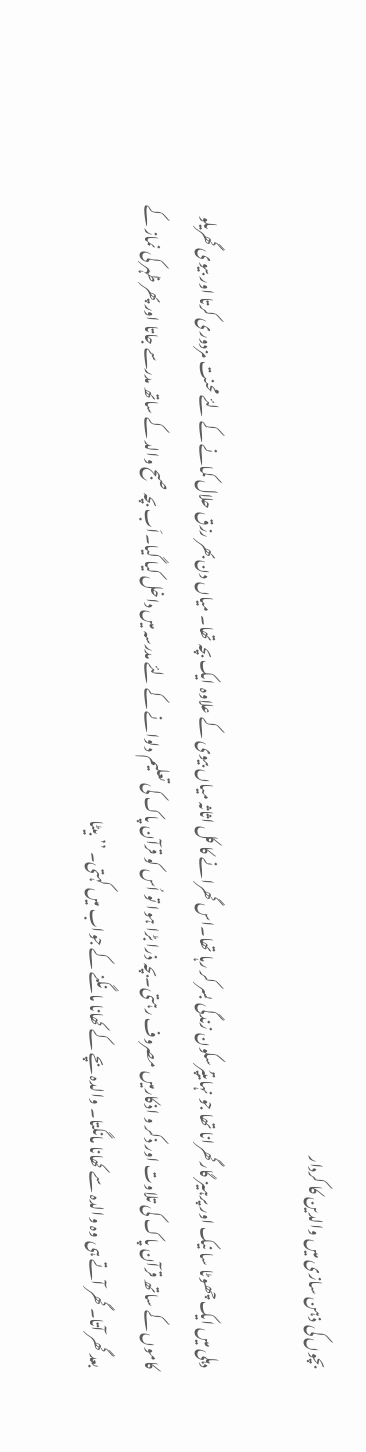بچوں کی ذہن سازی میں والدین کا کردار

دہلی میں ایک چھوٹا سا نیک اور پرہیز گارگھرانا تھا جو نہایتپُرسکون زندگی بسر کر رہا تھا۔اس گھرانے کا کل اثاثہ میاں بیوی کے علاوہ ایک بچہ تھا۔ میاں دن بھر رزق حلال کمانے کے لئے محنت مزدوری کرتا اور بیوی گھریلو کاموں کے ساتھ قرآن پاک کی تلاوت اور ذکر و اذکارمیں مصروف رہتی۔بچہ ذرا بڑا ہوا تو اُس کو قرآن پاک کی تعلیم دلوانے کے لئے مدرسہ میں داخل کیا گیا۔اَب بچہ صبح والد کے ساتھ مدرسے جاتا اور پھر ظہر کی نماز کے بعد گھر آتا۔ گھر آتے ہی وہ والدہ سے کھانا مانگتا۔ والدہ بچے کے کھانا مانگنے کے جواب میں کہتی۔ ’’بیٹا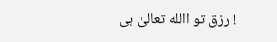! رزق تو االله تعالیٰ ہی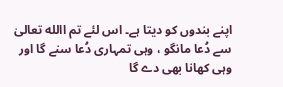اپنے بندوں کو دیتا ہے۔ اس لئے تم االله تعالیٰ سے دُعا مانگو ، وہی تمہاری دُعا سنے گا اور وہی کھانا بھی دے گا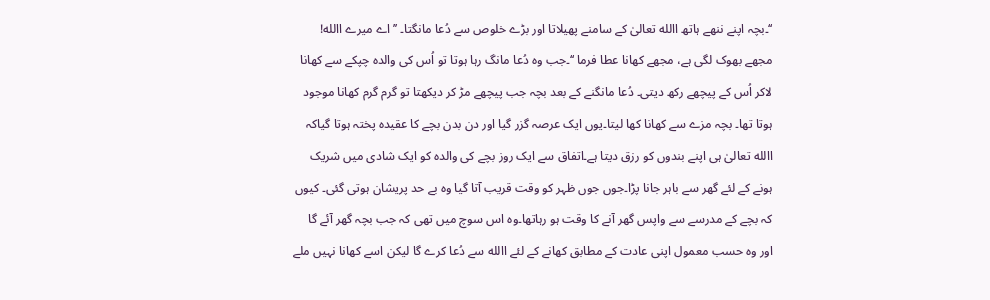‘‘۔بچہ اپنے ننھے ہاتھ االله تعالیٰ کے سامنے پھیلاتا اور بڑے خلوص سے دُعا مانگتا۔ ’’اے میرے االله! مجھے بھوک لگی ہے، مجھے کھانا عطا فرما ‘‘۔جب وہ دُعا مانگ رہا ہوتا تو اُس کی والدہ چپکے سے کھانا لاکر اُس کے پیچھے رکھ دیتی۔ دُعا مانگنے کے بعد بچہ جب پیچھے مڑ کر دیکھتا تو گرم گرم کھانا موجود ہوتا تھا۔ بچہ مزے سے کھانا کھا لیتا۔یوں ایک عرصہ گزر گیا اور دن بدن بچے کا عقیدہ پختہ ہوتا گیاکہ االله تعالیٰ ہی اپنے بندوں کو رزق دیتا ہے۔اتفاق سے ایک روز بچے کی والدہ کو ایک شادی میں شریک ہونے کے لئے گھر سے باہر جانا پڑا۔جوں جوں ظہر کو وقت قریب آتا گیا وہ بے حد پریشان ہوتی گئی۔ کیوں کہ بچے کے مدرسے سے واپس گھر آنے کا وقت ہو رہاتھا۔وہ اس سوچ میں تھی کہ جب بچہ گھر آئے گا اور وہ حسب معمول اپنی عادت کے مطابق کھانے کے لئے االله سے دُعا کرے گا لیکن اسے کھانا نہیں ملے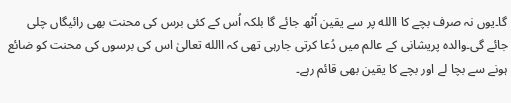گا۔یوں نہ صرف بچے کا االله پر سے یقین اُٹھ جائے گا بلکہ اُس کے کئی برس کی محنت بھی رائیگاں چلی جائے گی۔والدہ پریشانی کے عالم میں دُعا کرتی جارہی تھی کہ االله تعالیٰ اس کی برسوں کی محنت کو ضائع ہونے سے بچا لے اور بچے کا یقین بھی قائم رہے۔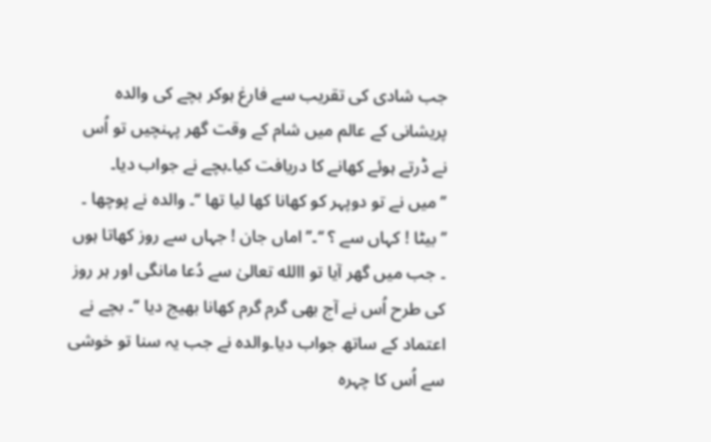جب شادی کی تقریب سے فارغ ہوکر بچے کی والدہ پریشانی کے عالم میں شام کے وقت گھر پہنچیں تو اُس نے ڈرتے ہوئے کھانے کا دریافت کیا۔بچے نے جواب دیا۔ ’’میں نے تو دوپہر کو کھانا کھا لیا تھا ‘‘۔ والدہ نے پوچھا ۔ ’’بیٹا ! کہاں سے ؟ ‘‘۔’’اماں جان ! جہاں سے روز کھاتا ہوں ۔ جب میں گھر آیا تو االله تعالیٰ سے دُعا مانگی اور ہر روز کی طرح اُس نے آج بھی گرم گرم کھانا بھیج دیا ‘‘۔ بچے نے اعتماد کے ساتھ جواب دیا۔والدہ نے جب یہ سنا تو خوشی سے اُس کا چہرہ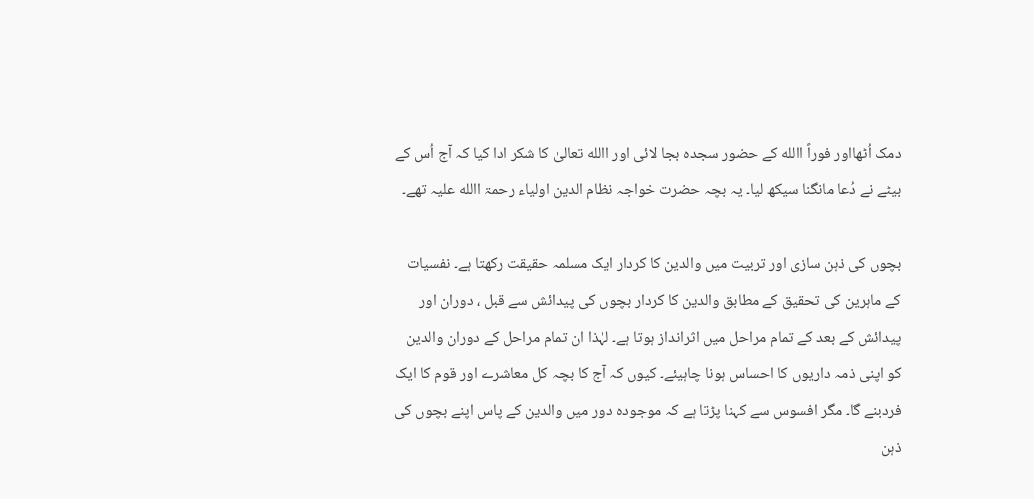دمک اُٹھااور فوراً االله کے حضور سجدہ بجا لائی اور االله تعالیٰ کا شکر ادا کیا کہ آج اُس کے بیٹے نے دُعا مانگنا سیکھ لیا۔ یہ بچہ حضرت خواجہ نظام الدین اولیاء رحمۃ االله علیہ تھے۔

بچوں کی ذہن سازی اور تربیت میں والدین کا کردار ایک مسلمہ حقیقت رکھتا ہے۔ نفسیات کے ماہرین کی تحقیق کے مطابق والدین کا کردار بچوں کی پیدائش سے قبل ، دوران اور پیدائش کے بعد کے تمام مراحل میں اثرانداز ہوتا ہے۔ لہٰذا ان تمام مراحل کے دوران والدین کو اپنی ذمہ داریوں کا احساس ہونا چاہیئے۔ کیوں کہ آج کا بچہ کل معاشرے اور قوم کا ایک فردبنے گا۔ مگر افسوس سے کہنا پڑتا ہے کہ موجودہ دور میں والدین کے پاس اپنے بچوں کی ذہن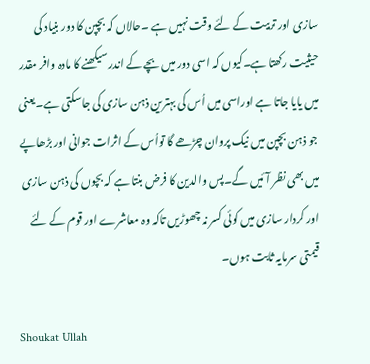سازی اور تربیت کے لئے وقت نہیں ہے ۔حالاں کہ بچپن کا دور بنیاد کی حیثیت رکھتا ہے۔کیوں کہ اسی دور میں بچے کے اندر سیکھنے کا مادہ وافر مقدر میں یایا جاتا ہے اوراسی میں اُس کی بہترین ذہن سازی کی جاسکتی ہے۔یعنی جو ذہن بچپن میں نیک پروان چڑھے گا تواُس کے اثرات جوانی اور بڑھاپے میں بھی نظر آئیں گے۔پس والدین کا فرض بنتا ہے کہ بچوں کی ذہن سازی اور کردار سازی میں کوئی کسر نہ چھوڑیں تاکہ وہ معاشرے اور قوم کے لئے قیمتی سرمایہ ثابت ہوں۔

Shoukat Ullah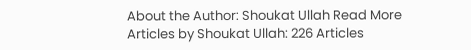About the Author: Shoukat Ullah Read More Articles by Shoukat Ullah: 226 Articles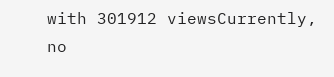with 301912 viewsCurrently, no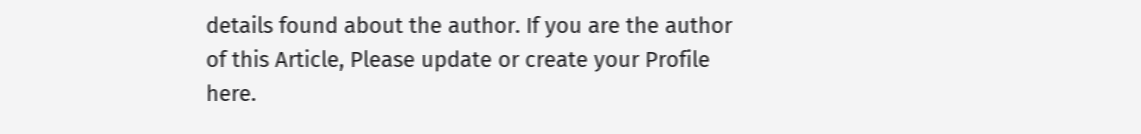details found about the author. If you are the author of this Article, Please update or create your Profile here.